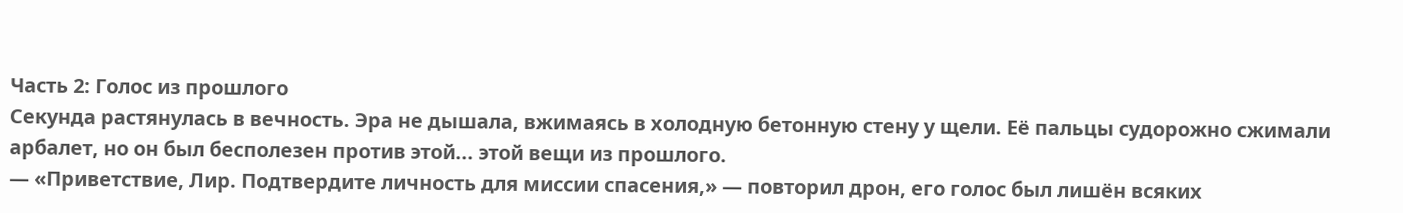Часть 2: Голос из прошлого
Секунда растянулась в вечность. Эра не дышала, вжимаясь в холодную бетонную стену у щели. Её пальцы судорожно сжимали арбалет, но он был бесполезен против этой... этой вещи из прошлого.
— «Приветствие, Лир. Подтвердите личность для миссии спасения,» — повторил дрон, его голос был лишён всяких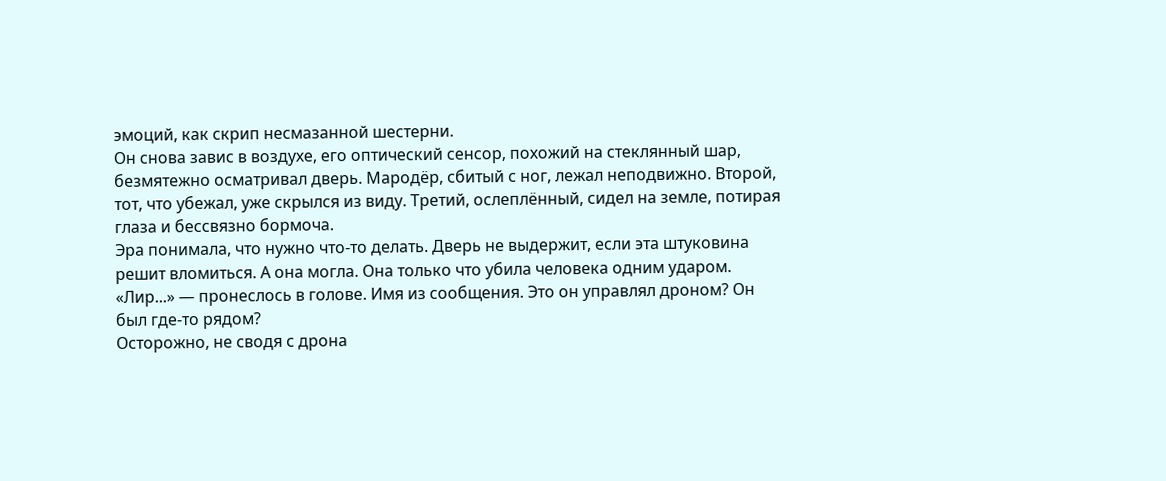эмоций, как скрип несмазанной шестерни.
Он снова завис в воздухе, его оптический сенсор, похожий на стеклянный шар, безмятежно осматривал дверь. Мародёр, сбитый с ног, лежал неподвижно. Второй, тот, что убежал, уже скрылся из виду. Третий, ослеплённый, сидел на земле, потирая глаза и бессвязно бормоча.
Эра понимала, что нужно что-то делать. Дверь не выдержит, если эта штуковина решит вломиться. А она могла. Она только что убила человека одним ударом.
«Лир...» — пронеслось в голове. Имя из сообщения. Это он управлял дроном? Он был где-то рядом?
Осторожно, не сводя с дрона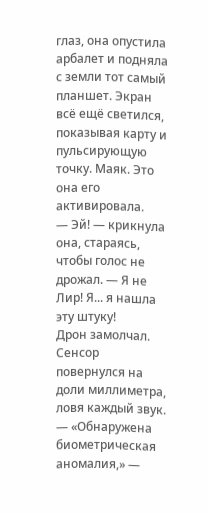глаз, она опустила арбалет и подняла с земли тот самый планшет. Экран всё ещё светился, показывая карту и пульсирующую точку. Маяк. Это она его активировала.
— Эй! — крикнула она, стараясь, чтобы голос не дрожал. — Я не Лир! Я... я нашла эту штуку!
Дрон замолчал. Сенсор повернулся на доли миллиметра, ловя каждый звук.
— «Обнаружена биометрическая аномалия,» —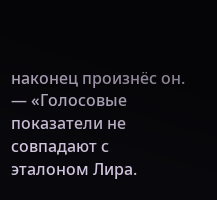наконец произнёс он. — «Голосовые показатели не совпадают с эталоном Лира.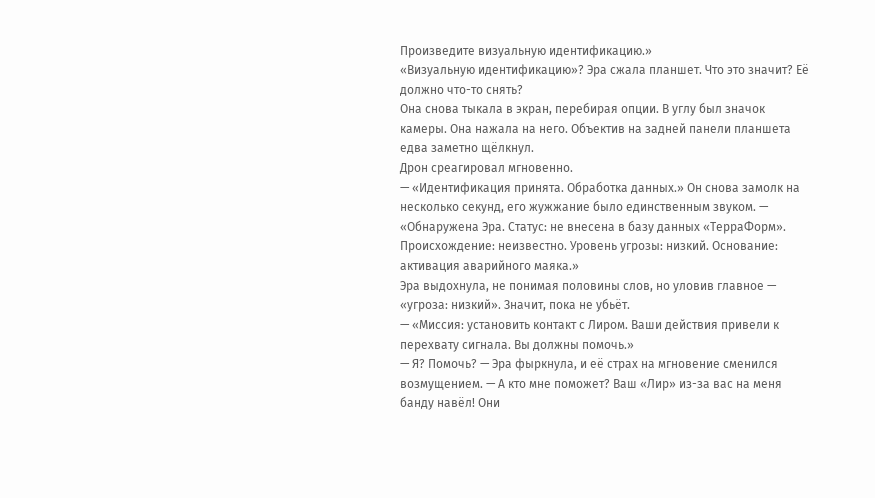Произведите визуальную идентификацию.»
«Визуальную идентификацию»? Эра сжала планшет. Что это значит? Её должно что-то снять?
Она снова тыкала в экран, перебирая опции. В углу был значок камеры. Она нажала на него. Объектив на задней панели планшета едва заметно щёлкнул.
Дрон среагировал мгновенно.
— «Идентификация принята. Обработка данных.» Он снова замолк на несколько секунд, его жужжание было единственным звуком. — «Обнаружена Эра. Статус: не внесена в базу данных «ТерраФорм». Происхождение: неизвестно. Уровень угрозы: низкий. Основание: активация аварийного маяка.»
Эра выдохнула, не понимая половины слов, но уловив главное — «угроза: низкий». Значит, пока не убьёт.
— «Миссия: установить контакт с Лиром. Ваши действия привели к перехвату сигнала. Вы должны помочь.»
— Я? Помочь? — Эра фыркнула, и её страх на мгновение сменился возмущением. — А кто мне поможет? Ваш «Лир» из-за вас на меня банду навёл! Они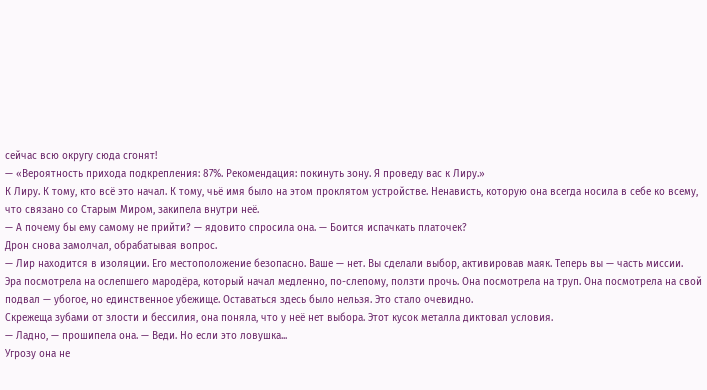сейчас всю округу сюда сгонят!
— «Вероятность прихода подкрепления: 87%. Рекомендация: покинуть зону. Я проведу вас к Лиру.»
К Лиру. К тому, кто всё это начал. К тому, чьё имя было на этом проклятом устройстве. Ненависть, которую она всегда носилa в себе ко всему, что связано со Старым Миром, закипела внутри неё.
— А почему бы ему самому не прийти? — ядовито спросила она. — Боится испачкать платочек?
Дрон снова замолчал, обрабатывая вопрос.
— Лир находится в изоляции. Его местоположение безопасно. Ваше — нет. Вы сделали выбор, активировав маяк. Теперь вы — часть миссии.
Эра посмотрела на ослепшего мародёра, который начал медленно, по-слепому, ползти прочь. Она посмотрела на труп. Она посмотрела на свой подвал — убогое, но единственное убежище. Оставаться здесь было нельзя. Это стало очевидно.
Скрежеща зубами от злости и бессилия, она поняла, что у неё нет выбора. Этот кусок металла диктовал условия.
— Ладно, — прошипела она. — Веди. Но если это ловушка...
Угрозу она не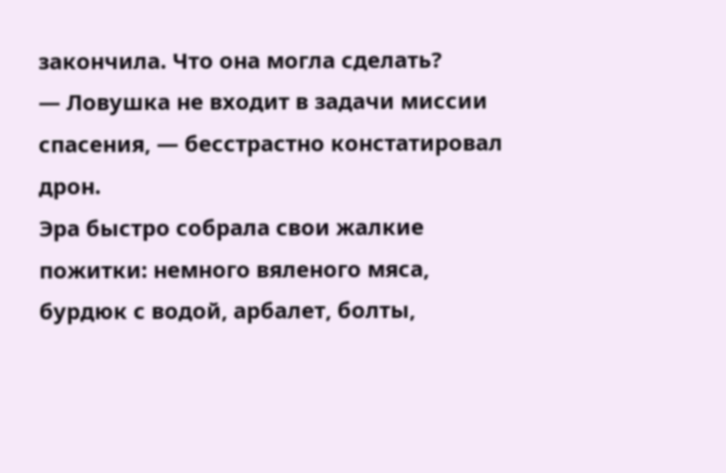закончила. Что она могла сделать?
— Ловушка не входит в задачи миссии спасения, — бесстрастно констатировал дрон.
Эра быстро собрала свои жалкие пожитки: немного вяленого мяса, бурдюк с водой, арбалет, болты,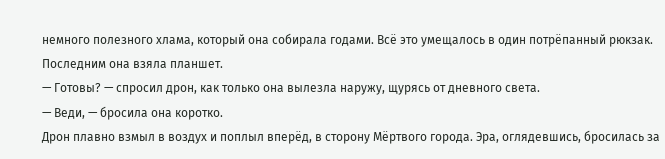немного полезного хлама, который она собирала годами. Всё это умещалось в один потрёпанный рюкзак. Последним она взяла планшет.
— Готовы? — спросил дрон, как только она вылезла наружу, щурясь от дневного света.
— Веди, — бросила она коротко.
Дрон плавно взмыл в воздух и поплыл вперёд, в сторону Мёртвого города. Эра, оглядевшись, бросилась за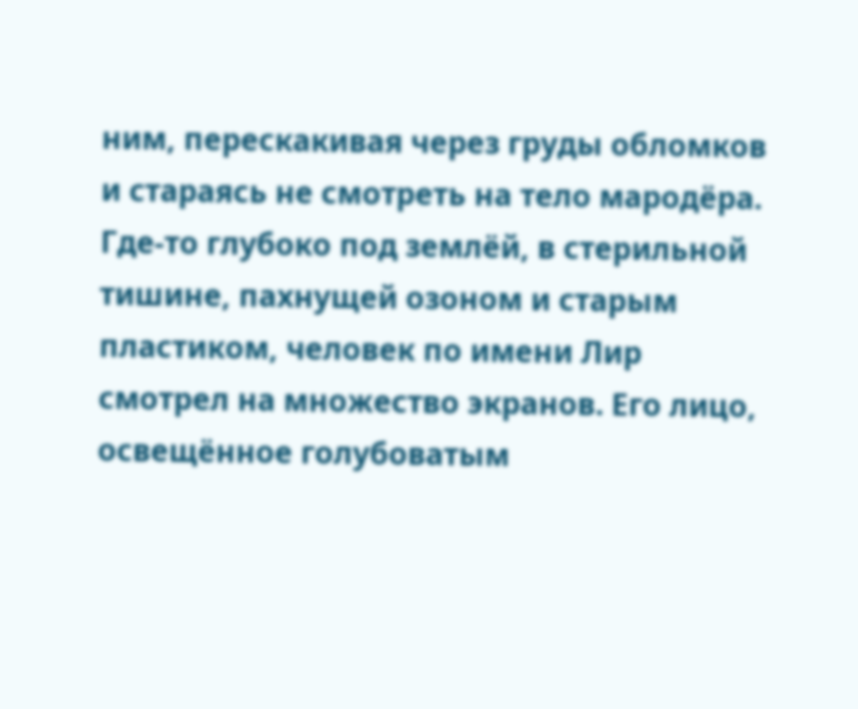ним, перескакивая через груды обломков и стараясь не смотреть на тело мародёра.
Где-то глубоко под землёй, в стерильной тишине, пахнущей озоном и старым пластиком, человек по имени Лир смотрел на множество экранов. Его лицо, освещённое голубоватым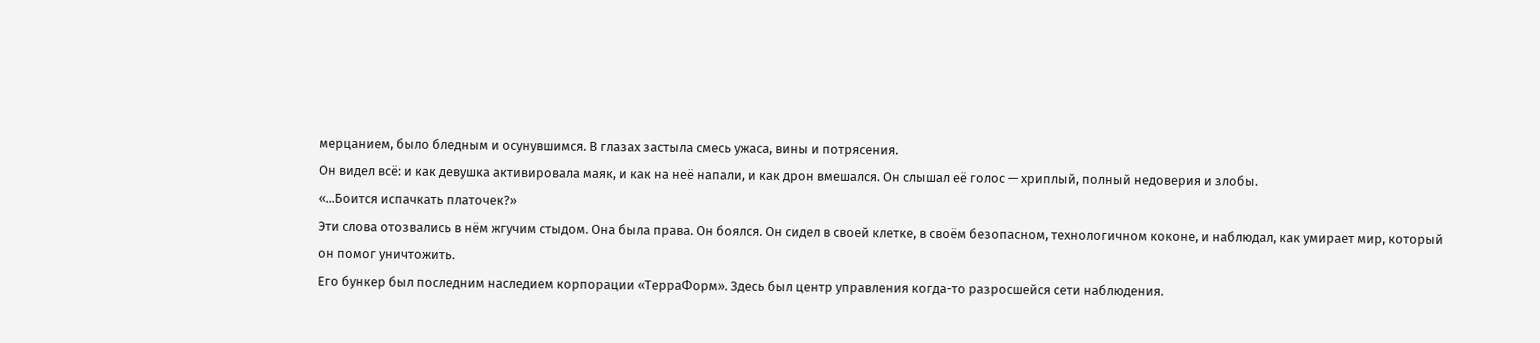мерцанием, было бледным и осунувшимся. В глазах застыла смесь ужаса, вины и потрясения.
Он видел всё: и как девушка активировала маяк, и как на неё напали, и как дрон вмешался. Он слышал её голос — хриплый, полный недоверия и злобы.
«...Боится испачкать платочек?»
Эти слова отозвались в нём жгучим стыдом. Она была права. Он боялся. Он сидел в своей клетке, в своём безопасном, технологичном коконе, и наблюдал, как умирает мир, который он помог уничтожить.
Его бункер был последним наследием корпорации «ТерраФорм». Здесь был центр управления когда-то разросшейся сети наблюдения.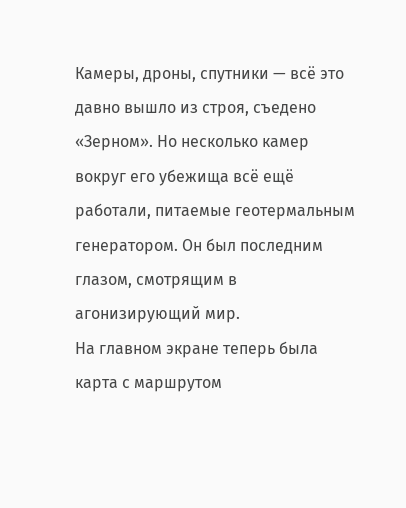Камеры, дроны, спутники — всё это давно вышло из строя, съедено «Зерном». Но несколько камер вокруг его убежища всё ещё работали, питаемые геотермальным генератором. Он был последним глазом, смотрящим в агонизирующий мир.
На главном экране теперь была карта с маршрутом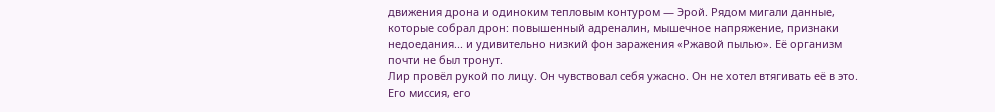движения дрона и одиноким тепловым контуром — Эрой. Рядом мигали данные, которые собрал дрон: повышенный адреналин, мышечное напряжение, признаки недоедания... и удивительно низкий фон заражения «Ржавой пылью». Её организм почти не был тронут.
Лир провёл рукой по лицу. Он чувствовал себя ужасно. Он не хотел втягивать её в это. Его миссия, его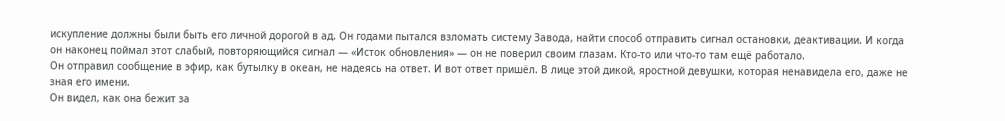искупление должны были быть его личной дорогой в ад. Он годами пытался взломать систему Завода, найти способ отправить сигнал остановки, деактивации. И когда он наконец поймал этот слабый, повторяющийся сигнал — «Исток обновления» — он не поверил своим глазам. Кто-то или что-то там ещё работало.
Он отправил сообщение в эфир, как бутылку в океан, не надеясь на ответ. И вот ответ пришёл. В лице этой дикой, яростной девушки, которая ненавидела его, даже не зная его имени.
Он видел, как она бежит за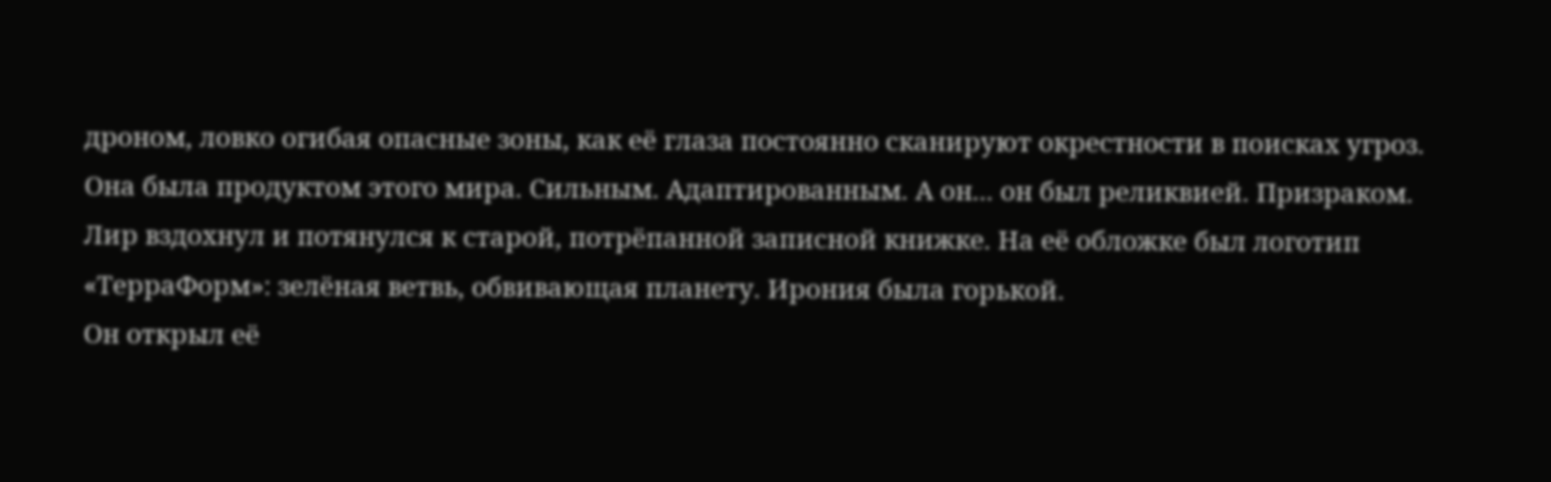дроном, ловко огибая опасные зоны, как её глаза постоянно сканируют окрестности в поисках угроз. Она была продуктом этого мира. Сильным. Адаптированным. А он... он был реликвией. Призраком.
Лир вздохнул и потянулся к старой, потрёпанной записной книжке. На её обложке был логотип «ТерраФорм»: зелёная ветвь, обвивающая планету. Ирония была горькой.
Он открыл её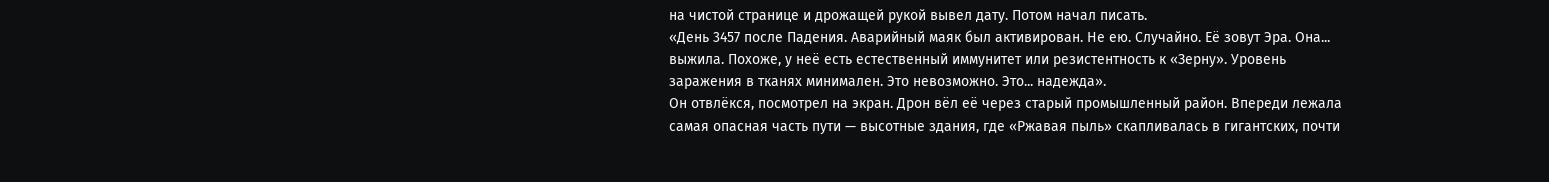на чистой странице и дрожащей рукой вывел дату. Потом начал писать.
«День 3457 после Падения. Аварийный маяк был активирован. Не ею. Случайно. Её зовут Эра. Она... выжила. Похоже, у неё есть естественный иммунитет или резистентность к «Зерну». Уровень заражения в тканях минимален. Это невозможно. Это... надежда».
Он отвлёкся, посмотрел на экран. Дрон вёл её через старый промышленный район. Впереди лежала самая опасная часть пути — высотные здания, где «Ржавая пыль» скапливалась в гигантских, почти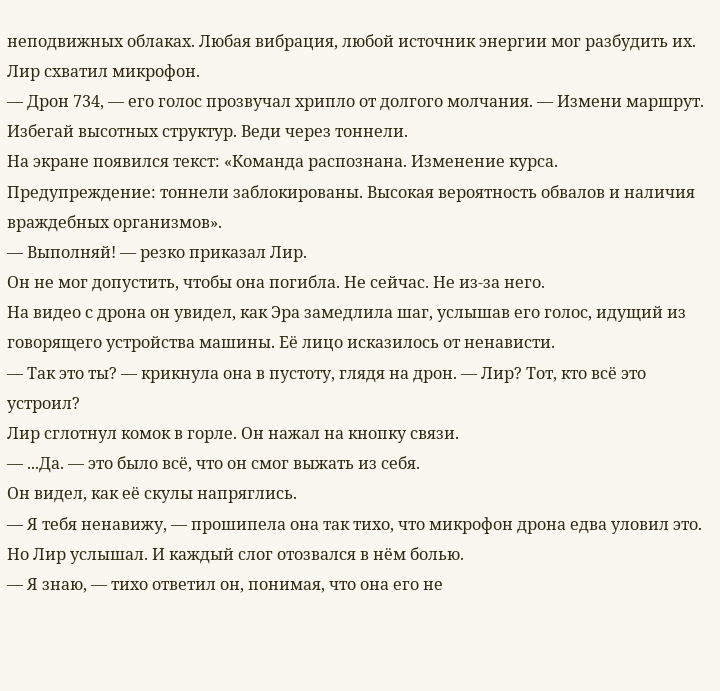неподвижных облаках. Любая вибрация, любой источник энергии мог разбудить их.
Лир схватил микрофон.
— Дрон 734, — его голос прозвучал хрипло от долгого молчания. — Измени маршрут. Избегай высотных структур. Веди через тоннели.
На экране появился текст: «Команда распознана. Изменение курса. Предупреждение: тоннели заблокированы. Высокая вероятность обвалов и наличия враждебных организмов».
— Выполняй! — резко приказал Лир.
Он не мог допустить, чтобы она погибла. Не сейчас. Не из-за него.
На видео с дрона он увидел, как Эра замедлила шаг, услышав его голос, идущий из говорящего устройства машины. Её лицо исказилось от ненависти.
— Так это ты? — крикнула она в пустоту, глядя на дрон. — Лир? Тот, кто всё это устроил?
Лир сглотнул комок в горле. Он нажал на кнопку связи.
— ...Да. — это было всё, что он смог выжать из себя.
Он видел, как её скулы напряглись.
— Я тебя ненавижу, — прошипела она так тихо, что микрофон дрона едва уловил это. Но Лир услышал. И каждый слог отозвался в нём болью.
— Я знаю, — тихо ответил он, понимая, что она его не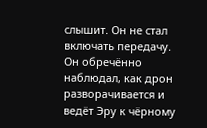слышит. Он не стал включать передачу.
Он обречённо наблюдал, как дрон разворачивается и ведёт Эру к чёрному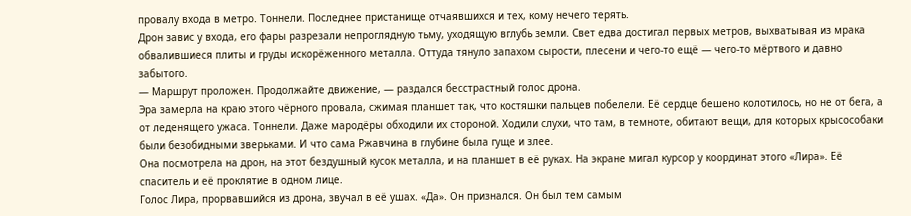провалу входа в метро. Тоннели. Последнее пристанище отчаявшихся и тех, кому нечего терять.
Дрон завис у входа, его фары разрезали непроглядную тьму, уходящую вглубь земли. Свет едва достигал первых метров, выхватывая из мрака обвалившиеся плиты и груды искорёженного металла. Оттуда тянуло запахом сырости, плесени и чего-то ещё — чего-то мёртвого и давно забытого.
— Маршрут проложен. Продолжайте движение, — раздался бесстрастный голос дрона.
Эра замерла на краю этого чёрного провала, сжимая планшет так, что костяшки пальцев побелели. Её сердце бешено колотилось, но не от бега, а от леденящего ужаса. Тоннели. Даже мародёры обходили их стороной. Ходили слухи, что там, в темноте, обитают вещи, для которых крысособаки были безобидными зверьками. И что сама Ржавчина в глубине была гуще и злее.
Она посмотрела на дрон, на этот бездушный кусок металла, и на планшет в её руках. На экране мигал курсор у координат этого «Лира». Её спаситель и её проклятие в одном лице.
Голос Лира, прорвавшийся из дрона, звучал в её ушах. «Да». Он признался. Он был тем самым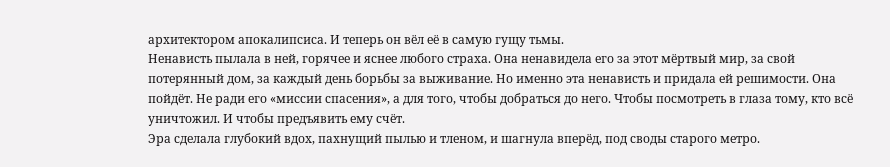архитектором апокалипсиса. И теперь он вёл её в самую гущу тьмы.
Ненависть пылала в ней, горячее и яснее любого страха. Она ненавидела его за этот мёртвый мир, за свой потерянный дом, за каждый день борьбы за выживание. Но именно эта ненависть и придала ей решимости. Она пойдёт. Не ради его «миссии спасения», а для того, чтобы добраться до него. Чтобы посмотреть в глаза тому, кто всё уничтожил. И чтобы предъявить ему счёт.
Эра сделала глубокий вдох, пахнущий пылью и тленом, и шагнула вперёд, под своды старого метро.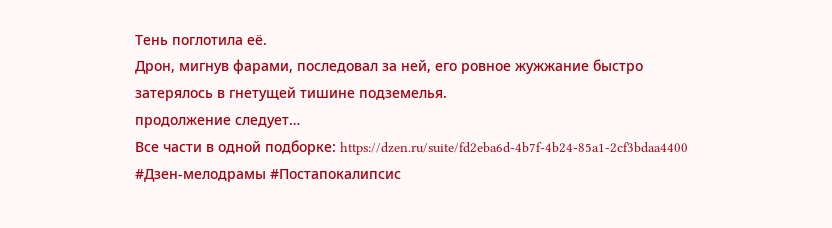Тень поглотила её.
Дрон, мигнув фарами, последовал за ней, его ровное жужжание быстро затерялось в гнетущей тишине подземелья.
продолжение следует…
Все части в одной подборке: https://dzen.ru/suite/fd2eba6d-4b7f-4b24-85a1-2cf3bdaa4400
#Дзен-мелодрамы #Постапокалипсис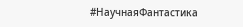#НаучнаяФантастика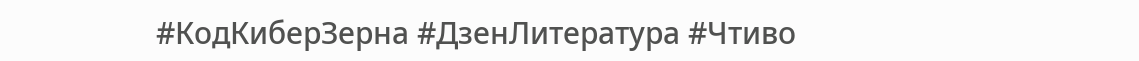#КодКиберЗерна #ДзенЛитература #Чтиво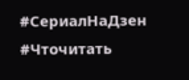#СериалНаДзен #Чточитать